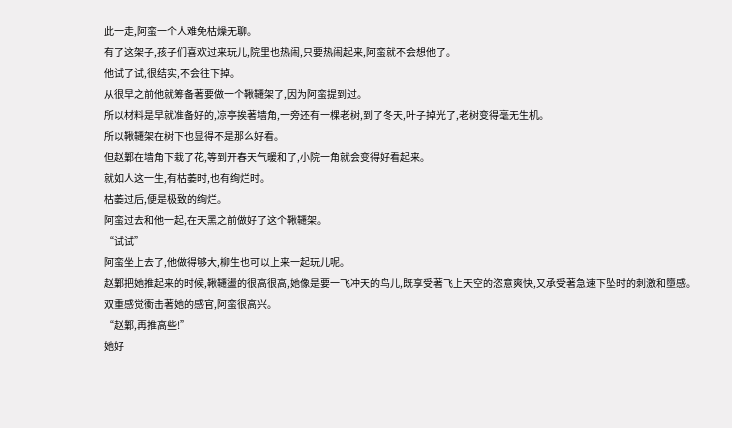此一走,阿蛮一个人难免枯燥无聊。
有了这架子,孩子们喜欢过来玩儿,院里也热闹,只要热闹起来,阿蛮就不会想他了。
他试了试,很结实,不会往下掉。
从很早之前他就筹备著要做一个鞦韆架了,因为阿蛮提到过。
所以材料是早就准备好的,凉亭挨著墙角,一旁还有一棵老树,到了冬天,叶子掉光了,老树变得毫无生机。
所以鞦韆架在树下也显得不是那么好看。
但赵鄴在墙角下栽了花,等到开春天气暖和了,小院一角就会变得好看起来。
就如人这一生,有枯萎时,也有绚烂时。
枯萎过后,便是极致的绚烂。
阿蛮过去和他一起,在天黑之前做好了这个鞦韆架。
“试试”
阿蛮坐上去了,他做得够大,柳生也可以上来一起玩儿呢。
赵鄴把她推起来的时候,鞦韆盪的很高很高,她像是要一飞冲天的鸟儿,既享受著飞上天空的恣意爽快,又承受著急速下坠时的刺激和墮感。
双重感觉衝击著她的感官,阿蛮很高兴。
“赵鄴,再推高些!”
她好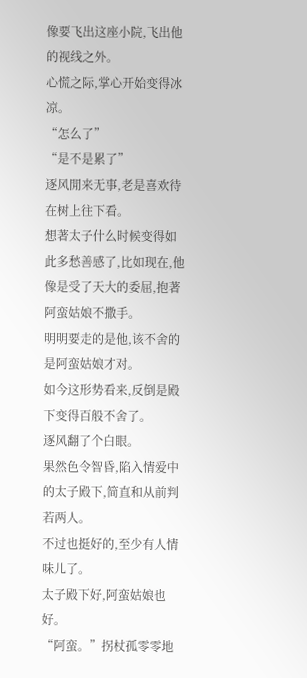像要飞出这座小院,飞出他的视线之外。
心慌之际,掌心开始变得冰凉。
“怎么了”
“是不是累了”
逐风閒来无事,老是喜欢待在树上往下看。
想著太子什么时候变得如此多愁善感了,比如现在,他像是受了天大的委屈,抱著阿蛮姑娘不撒手。
明明要走的是他,该不舍的是阿蛮姑娘才对。
如今这形势看来,反倒是殿下变得百般不舍了。
逐风翻了个白眼。
果然色令智昏,陷入情爱中的太子殿下,简直和从前判若两人。
不过也挺好的,至少有人情味儿了。
太子殿下好,阿蛮姑娘也好。
“阿蛮。”拐杖孤零零地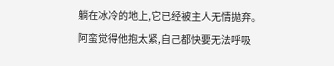躺在冰冷的地上,它已经被主人无情拋弃。
阿蛮觉得他抱太紧,自己都快要无法呼吸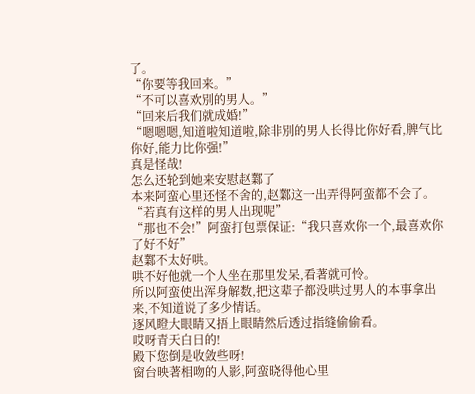了。
“你要等我回来。”
“不可以喜欢別的男人。”
“回来后我们就成婚!”
“嗯嗯嗯,知道啦知道啦,除非別的男人长得比你好看,脾气比你好,能力比你强!”
真是怪哉!
怎么还轮到她来安慰赵鄴了
本来阿蛮心里还怪不舍的,赵鄴这一出弄得阿蛮都不会了。
“若真有这样的男人出现呢”
“那也不会!”阿蛮打包票保证:“我只喜欢你一个,最喜欢你了好不好”
赵鄴不太好哄。
哄不好他就一个人坐在那里发呆,看著就可怜。
所以阿蛮使出浑身解数,把这辈子都没哄过男人的本事拿出来,不知道说了多少情话。
逐风瞪大眼睛又捂上眼睛然后透过指缝偷偷看。
哎呀青天白日的!
殿下您倒是收敛些呀!
窗台映著相吻的人影,阿蛮晓得他心里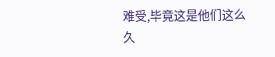难受,毕竟这是他们这么久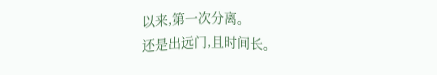以来,第一次分离。
还是出远门,且时间长。